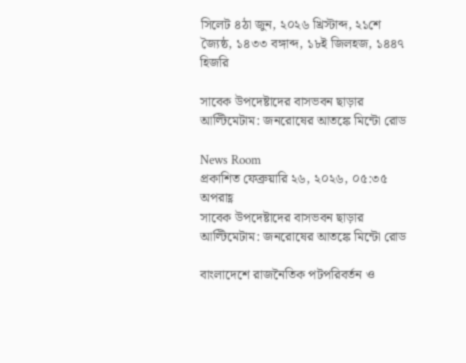সিলেট ৪ঠা জুন, ২০২৬ খ্রিস্টাব্দ, ২১শে জ্যৈষ্ঠ, ১৪৩৩ বঙ্গাব্দ, ১৮ই জিলহজ, ১৪৪৭ হিজরি

সাবেক উপদেষ্টাদের বাসভবন ছাড়ার আল্টিমেটাম: জনরোষের আতঙ্কে মিন্টো রোড

News Room
প্রকাশিত ফেব্রুয়ারি ২৬, ২০২৬, ০৫:৩৫ অপরাহ্ণ
সাবেক উপদেষ্টাদের বাসভবন ছাড়ার আল্টিমেটাম: জনরোষের আতঙ্কে মিন্টো রোড

বাংলাদেশে রাজনৈতিক পটপরিবর্তন ও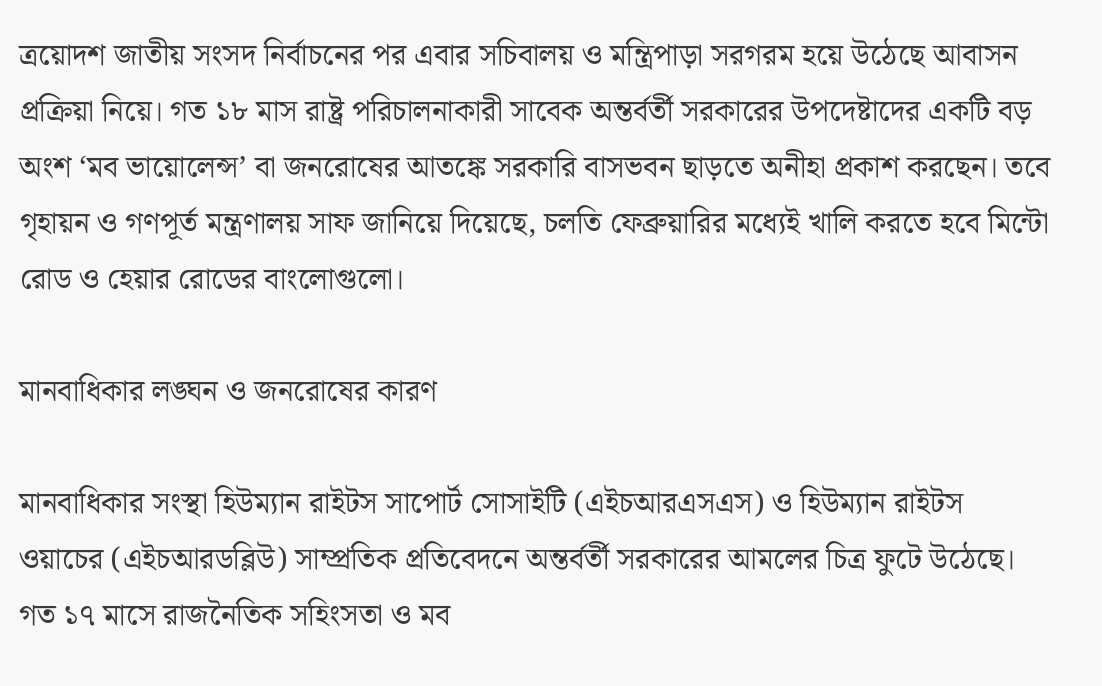ত্রয়োদশ জাতীয় সংসদ নির্বাচনের পর এবার সচিবালয় ও মন্ত্রিপাড়া সরগরম হয়ে উঠেছে আবাসন প্রক্রিয়া নিয়ে। গত ১৮ মাস রাষ্ট্র পরিচালনাকারী সাবেক অন্তর্বর্তী সরকারের উপদেষ্টাদের একটি বড় অংশ ‘মব ভায়োলেন্স’ বা জনরোষের আতঙ্কে সরকারি বাসভবন ছাড়তে অনীহা প্রকাশ করছেন। তবে গৃহায়ন ও গণপূর্ত মন্ত্রণালয় সাফ জানিয়ে দিয়েছে, চলতি ফেব্রুয়ারির মধ্যেই খালি করতে হবে মিন্টো রোড ও হেয়ার রোডের বাংলোগুলো।

মানবাধিকার লঙ্ঘন ও জনরোষের কারণ

মানবাধিকার সংস্থা হিউম্যান রাইটস সাপোর্ট সোসাইটি (এইচআরএসএস) ও হিউম্যান রাইটস ওয়াচের (এইচআরডব্লিউ) সাম্প্রতিক প্রতিবেদনে অন্তর্বর্তী সরকারের আমলের চিত্র ফুটে উঠেছে। গত ১৭ মাসে রাজনৈতিক সহিংসতা ও মব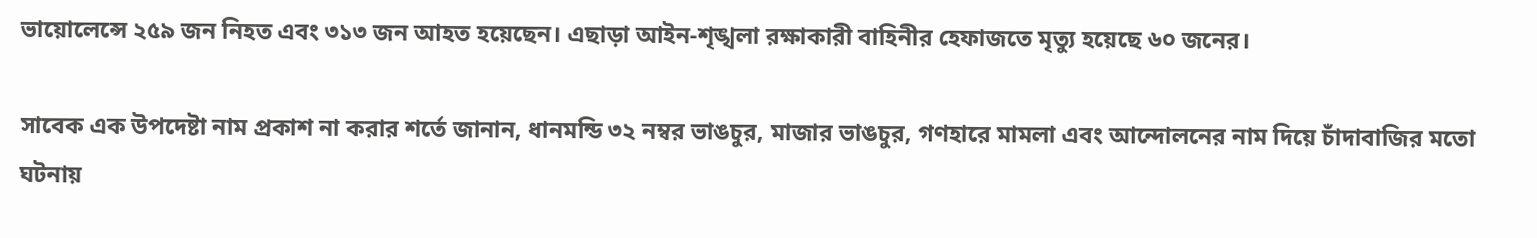ভায়োলেন্সে ২৫৯ জন নিহত এবং ৩১৩ জন আহত হয়েছেন। এছাড়া আইন-শৃঙ্খলা রক্ষাকারী বাহিনীর হেফাজতে মৃত্যু হয়েছে ৬০ জনের।

সাবেক এক উপদেষ্টা নাম প্রকাশ না করার শর্তে জানান, ধানমন্ডি ৩২ নম্বর ভাঙচুর, মাজার ভাঙচুর, গণহারে মামলা এবং আন্দোলনের নাম দিয়ে চাঁদাবাজির মতো ঘটনায়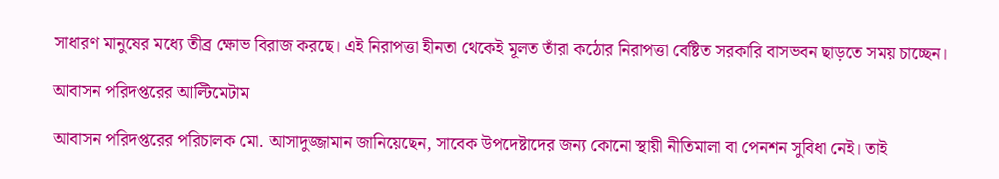সাধারণ মানুষের মধ্যে তীব্র ক্ষোভ বিরাজ করছে। এই নিরাপত্তা হীনতা থেকেই মূলত তাঁরা কঠোর নিরাপত্তা বেষ্টিত সরকারি বাসভবন ছাড়তে সময় চাচ্ছেন।

আবাসন পরিদপ্তরের আল্টিমেটাম

আবাসন পরিদপ্তরের পরিচালক মো. আসাদুজ্জামান জানিয়েছেন, সাবেক উপদেষ্টাদের জন্য কোনো স্থায়ী নীতিমালা বা পেনশন সুবিধা নেই। তাই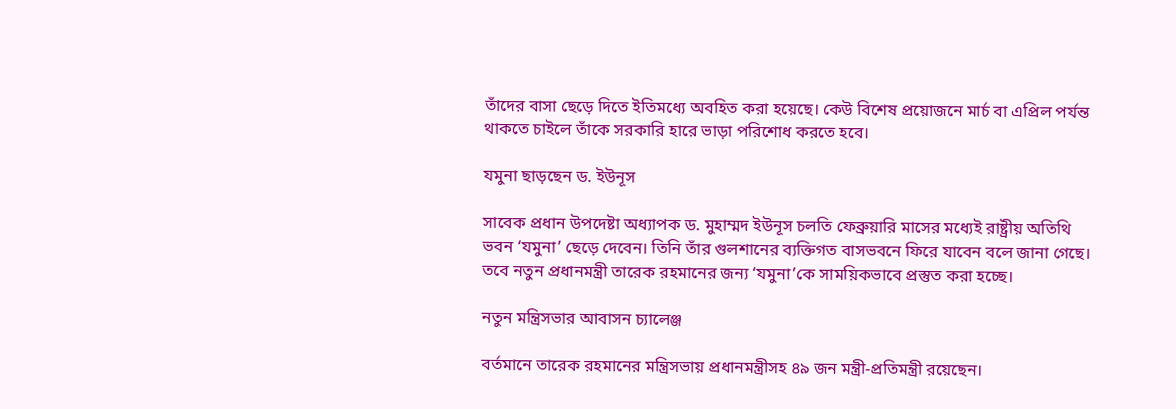তাঁদের বাসা ছেড়ে দিতে ইতিমধ্যে অবহিত করা হয়েছে। কেউ বিশেষ প্রয়োজনে মার্চ বা এপ্রিল পর্যন্ত থাকতে চাইলে তাঁকে সরকারি হারে ভাড়া পরিশোধ করতে হবে।

যমুনা ছাড়ছেন ড. ইউনূস

সাবেক প্রধান উপদেষ্টা অধ্যাপক ড. মুহাম্মদ ইউনূস চলতি ফেব্রুয়ারি মাসের মধ্যেই রাষ্ট্রীয় অতিথি ভবন ‘যমুনা’ ছেড়ে দেবেন। তিনি তাঁর গুলশানের ব্যক্তিগত বাসভবনে ফিরে যাবেন বলে জানা গেছে। তবে নতুন প্রধানমন্ত্রী তারেক রহমানের জন্য ‘যমুনা’কে সাময়িকভাবে প্রস্তুত করা হচ্ছে।

নতুন মন্ত্রিসভার আবাসন চ্যালেঞ্জ

বর্তমানে তারেক রহমানের মন্ত্রিসভায় প্রধানমন্ত্রীসহ ৪৯ জন মন্ত্রী-প্রতিমন্ত্রী রয়েছেন।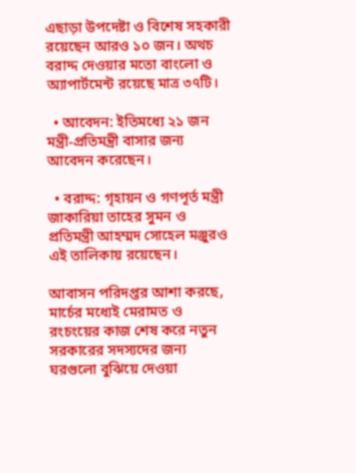এছাড়া উপদেষ্টা ও বিশেষ সহকারী রয়েছেন আরও ১০ জন। অথচ বরাদ্দ দেওয়ার মতো বাংলো ও অ্যাপার্টমেন্ট রয়েছে মাত্র ৩৭টি।

  • আবেদন: ইতিমধ্যে ২১ জন মন্ত্রী-প্রতিমন্ত্রী বাসার জন্য আবেদন করেছেন।

  • বরাদ্দ: গৃহায়ন ও গণপূর্ত মন্ত্রী জাকারিয়া তাহের সুমন ও প্রতিমন্ত্রী আহম্মদ সোহেল মঞ্জুরও এই তালিকায় রয়েছেন।

আবাসন পরিদপ্তর আশা করছে, মার্চের মধ্যেই মেরামত ও রংচংয়ের কাজ শেষ করে নতুন সরকারের সদস্যদের জন্য ঘরগুলো বুঝিয়ে দেওয়া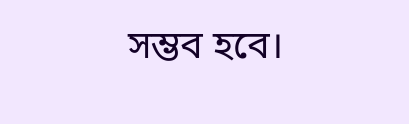সম্ভব হবে।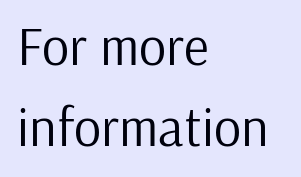For more information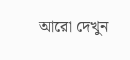আরো দেখুন